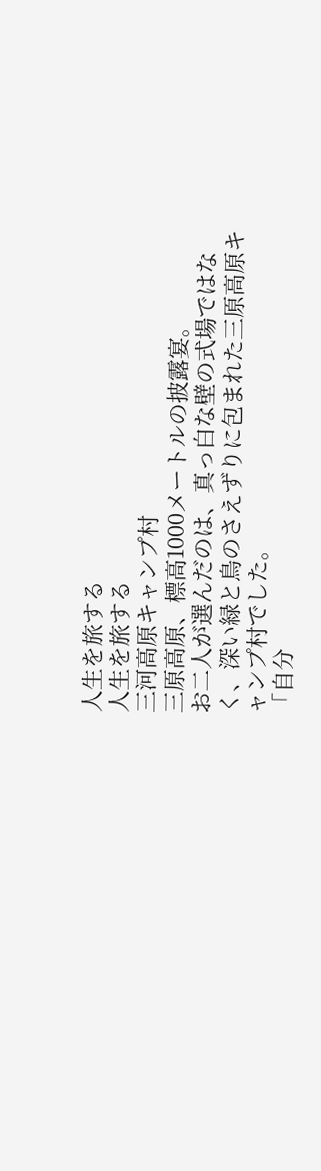人生を旅する
人生を旅する
三河高原キャンプ村
三原高原、標高1000メートルの披露宴。
お二人が選んだのは、真っ白な壁の式場ではなく、深い緑と鳥のさえずりに包まれた三原高原キャンプ村でした。
「自分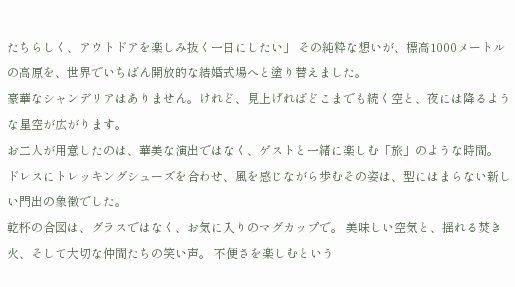たちらしく、アウトドアを楽しみ抜く一日にしたい」 その純粋な想いが、標高1000メートルの高原を、世界でいちばん開放的な結婚式場へと塗り替えました。
豪華なシャンデリアはありません。けれど、見上げればどこまでも続く空と、夜には降るような星空が広がります。
お二人が用意したのは、華美な演出ではなく、ゲストと一緒に楽しむ「旅」のような時間。 ドレスにトレッキングシューズを合わせ、風を感じながら歩むその姿は、型にはまらない新しい門出の象徴でした。
乾杯の合図は、グラスではなく、お気に入りのマグカップで。 美味しい空気と、揺れる焚き火、そして大切な仲間たちの笑い声。 不便さを楽しむという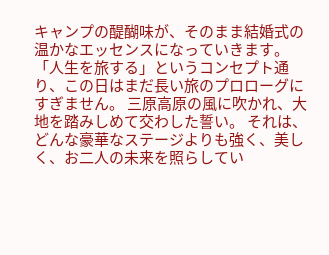キャンプの醍醐味が、そのまま結婚式の温かなエッセンスになっていきます。
「人生を旅する」というコンセプト通り、この日はまだ長い旅のプロローグにすぎません。 三原高原の風に吹かれ、大地を踏みしめて交わした誓い。 それは、どんな豪華なステージよりも強く、美しく、お二人の未来を照らしてい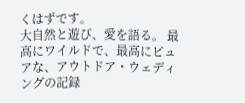くはずです。
大自然と遊び、愛を語る。 最高にワイルドで、最高にピュアな、アウトドア・ウェディングの記録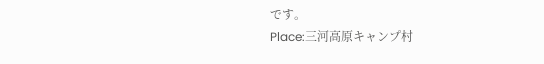です。
Place:三河高原キャンプ村